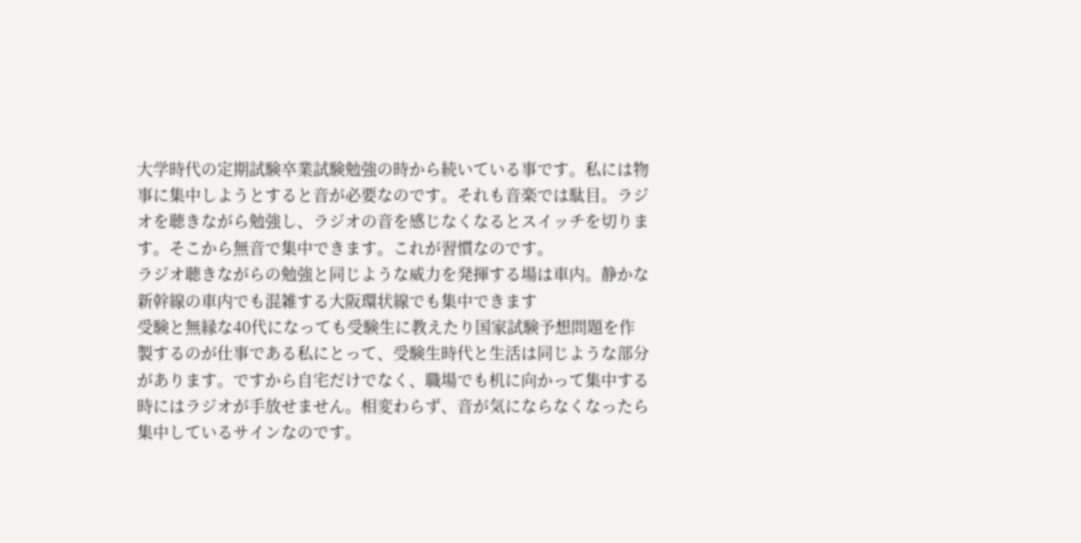大学時代の定期試験卒業試験勉強の時から続いている事です。私には物事に集中しようとすると音が必要なのです。それも音楽では駄目。ラジオを聴きながら勉強し、ラジオの音を感じなくなるとスイッチを切ります。そこから無音で集中できます。これが習慣なのです。
ラジオ聴きながらの勉強と同じような威力を発揮する場は車内。静かな新幹線の車内でも混雑する大阪環状線でも集中できます
受験と無縁な40代になっても受験生に教えたり国家試験予想問題を作製するのが仕事である私にとって、受験生時代と生活は同じような部分があります。ですから自宅だけでなく、職場でも机に向かって集中する時にはラジオが手放せません。相変わらず、音が気にならなくなったら集中しているサインなのです。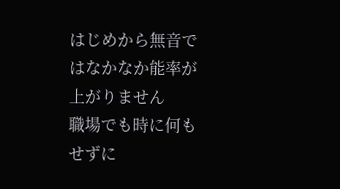はじめから無音ではなかなか能率が上がりません
職場でも時に何もせずに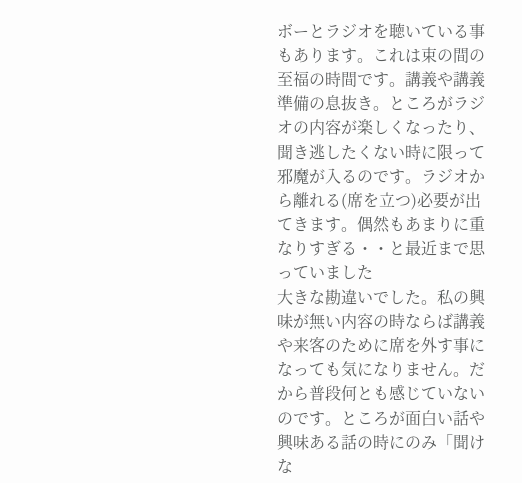ボーとラジオを聴いている事もあります。これは束の間の至福の時間です。講義や講義準備の息抜き。ところがラジオの内容が楽しくなったり、聞き逃したくない時に限って邪魔が入るのです。ラジオから離れる(席を立つ)必要が出てきます。偶然もあまりに重なりすぎる・・と最近まで思っていました
大きな勘違いでした。私の興味が無い内容の時ならば講義や来客のために席を外す事になっても気になりません。だから普段何とも感じていないのです。ところが面白い話や興味ある話の時にのみ「聞けな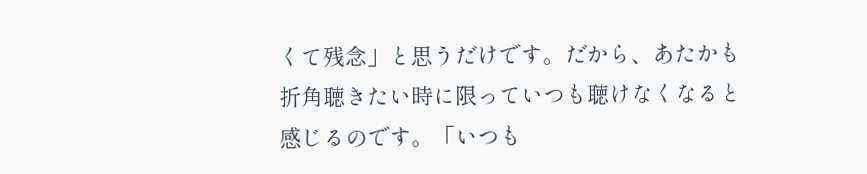くて残念」と思うだけです。だから、あたかも折角聴きたい時に限っていつも聴けなくなると感じるのです。「いつも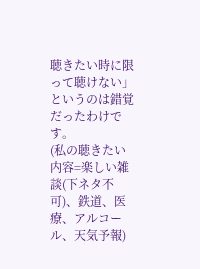聴きたい時に限って聴けない」というのは錯覚だったわけです。
(私の聴きたい内容=楽しい雑談(下ネタ不可)、鉄道、医療、アルコール、天気予報)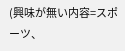(興味が無い内容=スポーツ、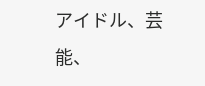アイドル、芸能、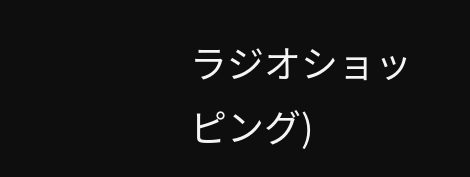ラジオショッピング)